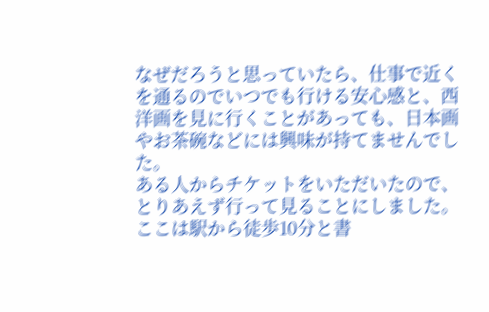なぜだろうと思っていたら、仕事で近くを通るのでいつでも行ける安心感と、西洋画を見に行くことがあっても、日本画やお茶碗などには興味が持てませんでした。
ある人からチケットをいただいたので、とりあえず行って見ることにしました。
ここは駅から徒歩10分と書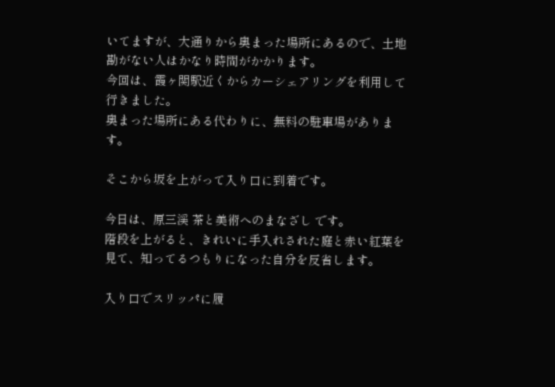いてますが、大通りから奥まった場所にあるので、土地勘がない人はかなり時間がかかります。
今回は、霞ヶ関駅近くからカーシェアリングを利用して行きました。
奥まった場所にある代わりに、無料の駐車場があります。

そこから坂を上がって入り口に到着です。

今日は、原三渓 茶と美術へのまなざし です。
階段を上がると、きれいに手入れされた庭と赤い紅葉を見て、知ってるつもりになった自分を反省します。

入り口でスリッパに履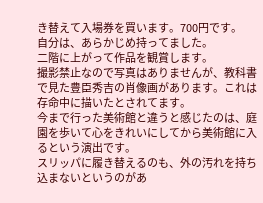き替えて入場券を買います。700円です。
自分は、あらかじめ持ってました。
二階に上がって作品を観賞します。
撮影禁止なので写真はありませんが、教科書で見た豊臣秀吉の肖像画があります。これは存命中に描いたとされてます。
今まで行った美術館と違うと感じたのは、庭園を歩いて心をきれいにしてから美術館に入るという演出です。
スリッパに履き替えるのも、外の汚れを持ち込まないというのがあ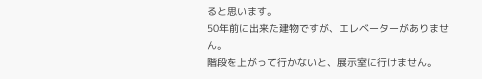ると思います。
50年前に出来た建物ですが、エレベーターがありません。
階段を上がって行かないと、展示室に行けません。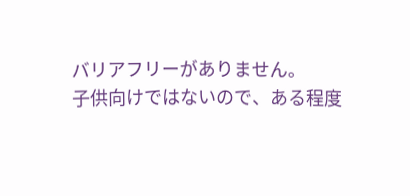バリアフリーがありません。
子供向けではないので、ある程度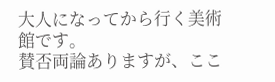大人になってから行く美術館です。
賛否両論ありますが、ここ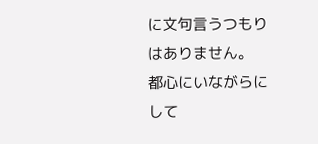に文句言うつもりはありません。
都心にいながらにして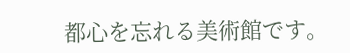都心を忘れる美術館です。